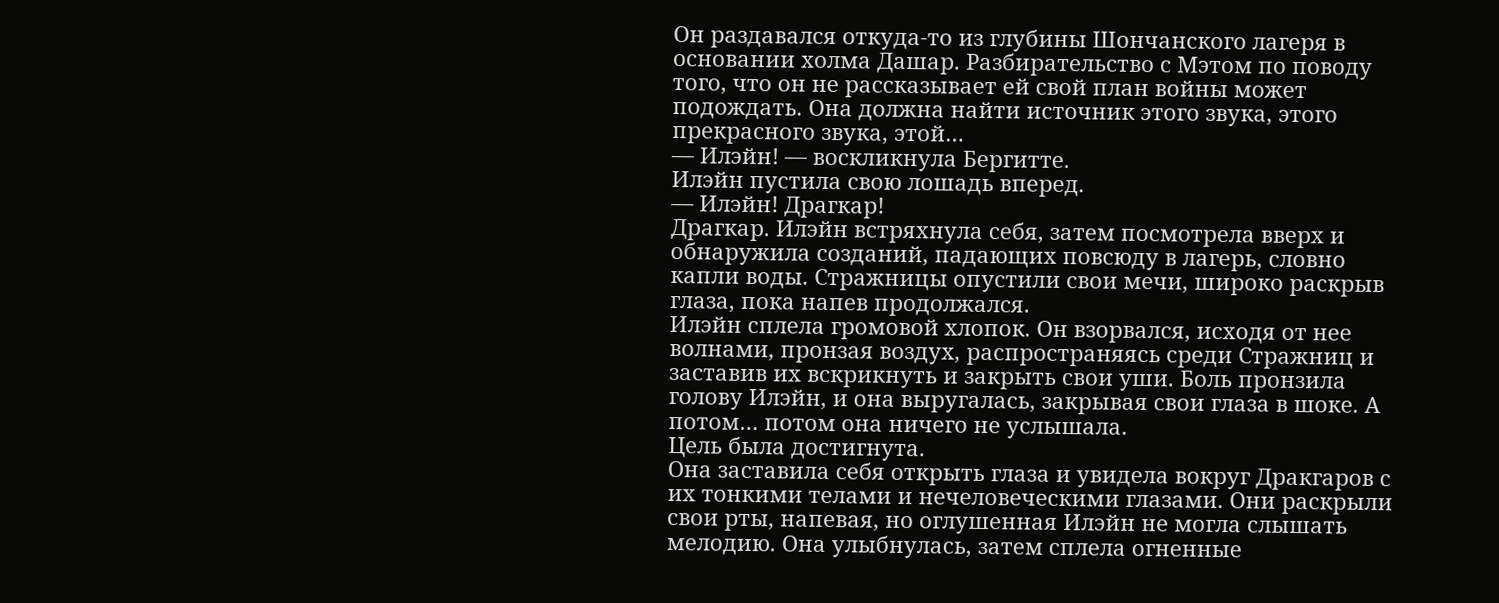Он раздавался откуда-то из глубины Шончанского лагеря в основании холма Дашар. Разбирательство с Мэтом по поводу того, что он не рассказывает ей свой план войны может подождать. Она должна найти источник этого звука, этого прекрасного звука, этой…
— Илэйн! — воскликнула Бергитте.
Илэйн пустила свою лошадь вперед.
— Илэйн! Драгкар!
Драгкар. Илэйн встряхнула себя, затем посмотрела вверх и обнаружила созданий, падающих повсюду в лагерь, словно капли воды. Стражницы опустили свои мечи, широко раскрыв глаза, пока напев продолжался.
Илэйн сплела громовой хлопок. Он взорвался, исходя от нее волнами, пронзая воздух, распространяясь среди Стражниц и заставив их вскрикнуть и закрыть свои уши. Боль пронзила голову Илэйн, и она выругалась, закрывая свои глаза в шоке. А потом… потом она ничего не услышала.
Цель была достигнута.
Она заставила себя открыть глаза и увидела вокруг Дракгаров с их тонкими телами и нечеловеческими глазами. Они раскрыли свои рты, напевая, но оглушенная Илэйн не могла слышать мелодию. Она улыбнулась, затем сплела огненные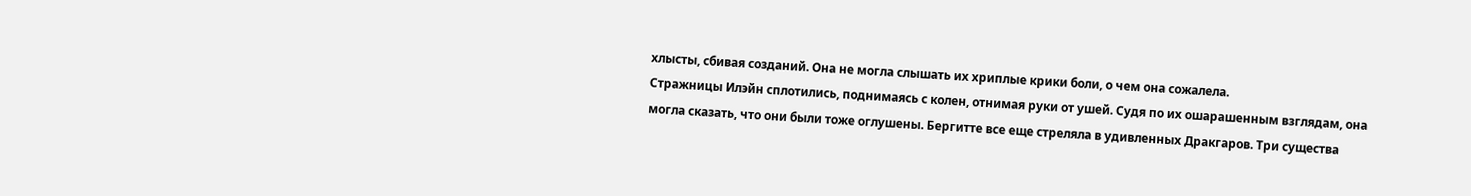хлысты, сбивая созданий. Она не могла слышать их хриплые крики боли, о чем она сожалела.
Стражницы Илэйн сплотились, поднимаясь с колен, отнимая руки от ушей. Судя по их ошарашенным взглядам, она могла сказать, что они были тоже оглушены. Бергитте все еще стреляла в удивленных Дракгаров. Три существа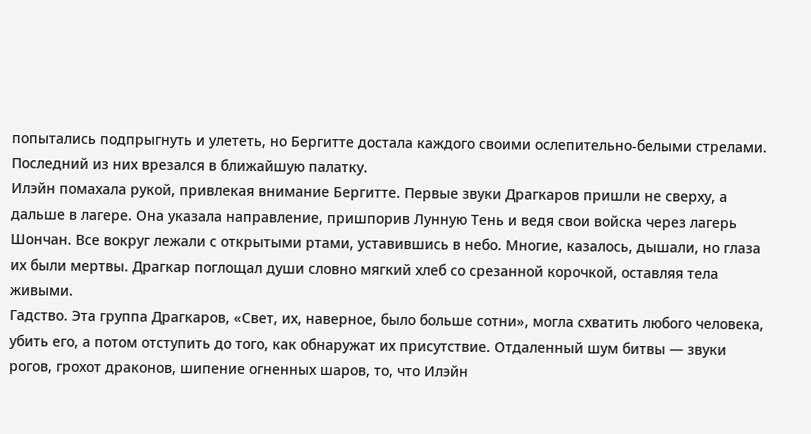попытались подпрыгнуть и улететь, но Бергитте достала каждого своими ослепительно-белыми стрелами. Последний из них врезался в ближайшую палатку.
Илэйн помахала рукой, привлекая внимание Бергитте. Первые звуки Драгкаров пришли не сверху, а дальше в лагере. Она указала направление, пришпорив Лунную Тень и ведя свои войска через лагерь Шончан. Все вокруг лежали с открытыми ртами, уставившись в небо. Многие, казалось, дышали, но глаза их были мертвы. Драгкар поглощал души словно мягкий хлеб со срезанной корочкой, оставляя тела живыми.
Гадство. Эта группа Драгкаров, «Свет, их, наверное, было больше сотни», могла схватить любого человека, убить его, а потом отступить до того, как обнаружат их присутствие. Отдаленный шум битвы — звуки рогов, грохот драконов, шипение огненных шаров, то, что Илэйн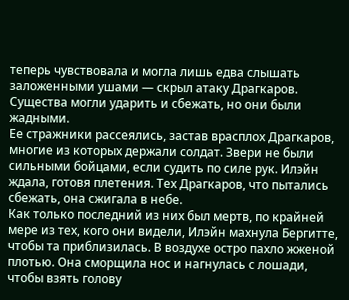теперь чувствовала и могла лишь едва слышать заложенными ушами — скрыл атаку Драгкаров. Существа могли ударить и сбежать, но они были жадными.
Ее стражники рассеялись, застав врасплох Драгкаров, многие из которых держали солдат. Звери не были сильными бойцами, если судить по силе рук. Илэйн ждала, готовя плетения. Тех Драгкаров, что пытались сбежать, она сжигала в небе.
Как только последний из них был мертв, по крайней мере из тех, кого они видели, Илэйн махнула Бергитте, чтобы та приблизилась. В воздухе остро пахло жженой плотью. Она сморщила нос и нагнулась с лошади, чтобы взять голову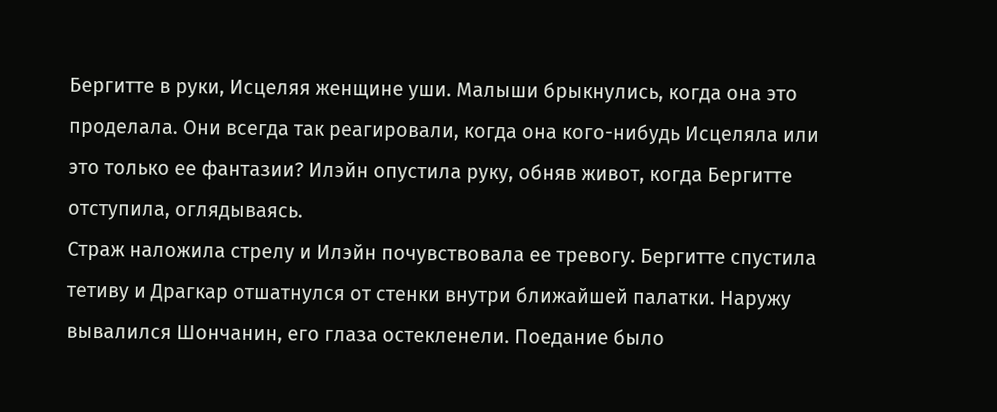Бергитте в руки, Исцеляя женщине уши. Малыши брыкнулись, когда она это проделала. Они всегда так реагировали, когда она кого-нибудь Исцеляла или это только ее фантазии? Илэйн опустила руку, обняв живот, когда Бергитте отступила, оглядываясь.
Страж наложила стрелу и Илэйн почувствовала ее тревогу. Бергитте спустила тетиву и Драгкар отшатнулся от стенки внутри ближайшей палатки. Наружу вывалился Шончанин, его глаза остекленели. Поедание было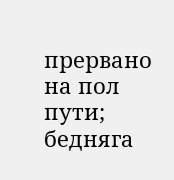прервано на пол пути; бедняга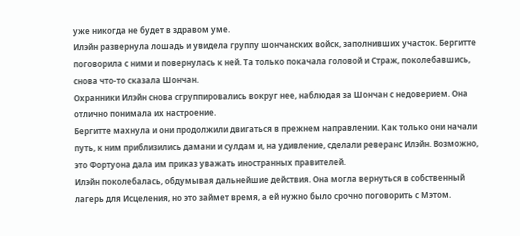уже никогда не будет в здравом уме.
Илэйн развернула лошадь и увидела группу шончанских войск, заполнивших участок. Бергитте поговорила с ними и повернулась к ней. Та только покачала головой и Страж, поколебавшись, снова что-то сказала Шончан.
Охранники Илэйн снова сгруппировались вокруг нее, наблюдая за Шончан с недоверием. Она отлично понимала их настроение.
Бергитте махнула и они продолжили двигаться в прежнем направлении. Как только они начали путь, к ним приблизились дамани и сулдам и, на удивление, сделали реверанс Илэйн. Возможно, это Фортуона дала им приказ уважать иностранных правителей.
Илэйн поколебалась, обдумывая дальнейшие действия. Она могла вернуться в собственный лагерь для Исцеления, но это займет время, а ей нужно было срочно поговорить с Мэтом.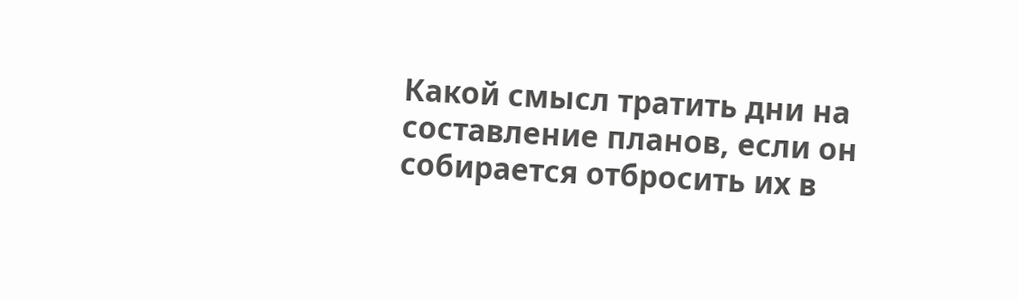Какой смысл тратить дни на составление планов, если он собирается отбросить их в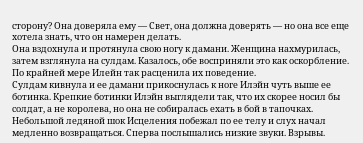сторону? Она доверяла ему — Свет, она должна доверять — но она все еще хотела знать, что он намерен делать.
Она вздохнула и протянула свою ногу к дамани. Женщина нахмурилась, затем взглянула на сулдам. Казалось, обе восприняли это как оскорбление. По крайней мере Илейн так расценила их поведение.
Сулдам кивнула и ее дамани прикоснулась к ноге Илэйн чуть выше ее ботинка. Крепкие ботинки Илэйн выглядели так, что их скорее носил бы солдат, а не королева, но она не собиралась ехать в бой в тапочках.
Небольшой ледяной шок Исцеления побежал по ее телу и слух начал медленно возвращаться. Сперва послышались низкие звуки. Взрывы.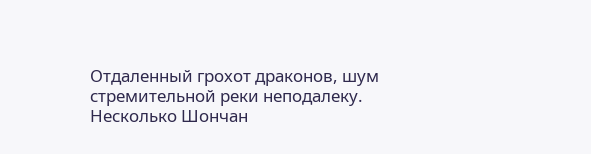Отдаленный грохот драконов, шум стремительной реки неподалеку. Несколько Шончан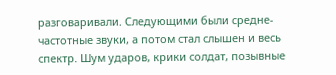разговаривали. Следующими были средне-частотные звуки, а потом стал слышен и весь спектр. Шум ударов, крики солдат, позывные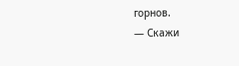горнов.
— Скажи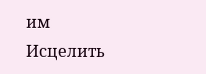им Исцелить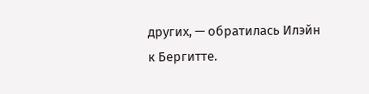других, — обратилась Илэйн к Бергитте.